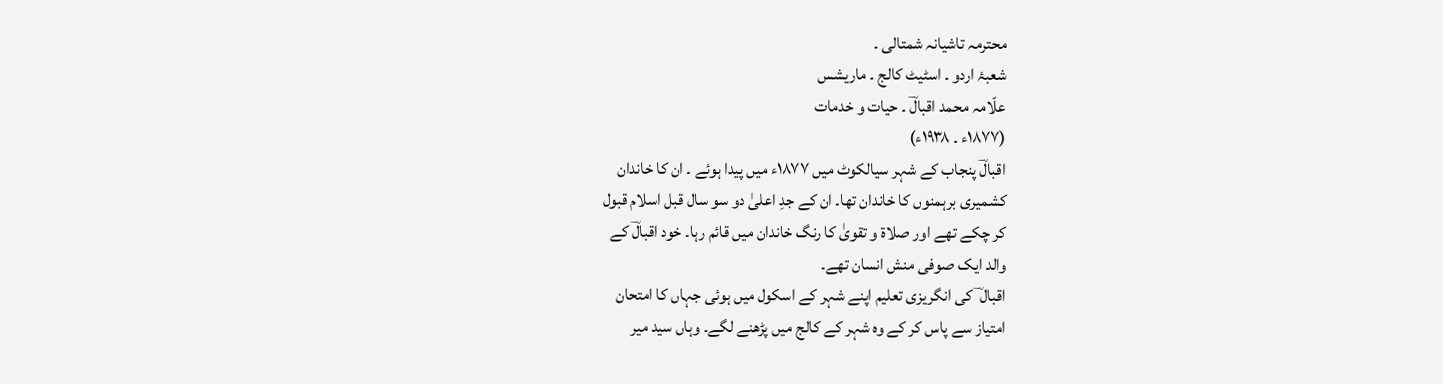محترمہ تاشیانہ شمتالی ۔
شعبۂ اردو ۔ اسٹیٹ کالج ۔ ماریشس
علّامہ محمد اقبالؔ ۔ حیات و خدمات
(۱۸۷۷ء ۔ ۱۹۳۸ء)
اقبالؔ پنجاب کے شہر سیالکوٹ میں ۱۸۷۷ء میں پیدا ہوئے ۔ ان کا خاندان
کشمیری برہمنوں کا خاندان تھا۔ ان کے جدِ اعلیٰ دو سو سال قبل اسلام قبول
کر چکے تھے اور صلاۃ و تقویٰ کا رنگ خاندان میں قائم رہا۔ خود اقبالؔ کے
والد ایک صوفی منش انسان تھے۔
اقبال ؔ کی انگریزی تعلیم اپنے شہر کے اسکول میں ہوئی جہاں کا امتحان
امتیاز سے پاس کر کے وہ شہر کے کالج میں پڑھنے لگے۔ وہاں سید میر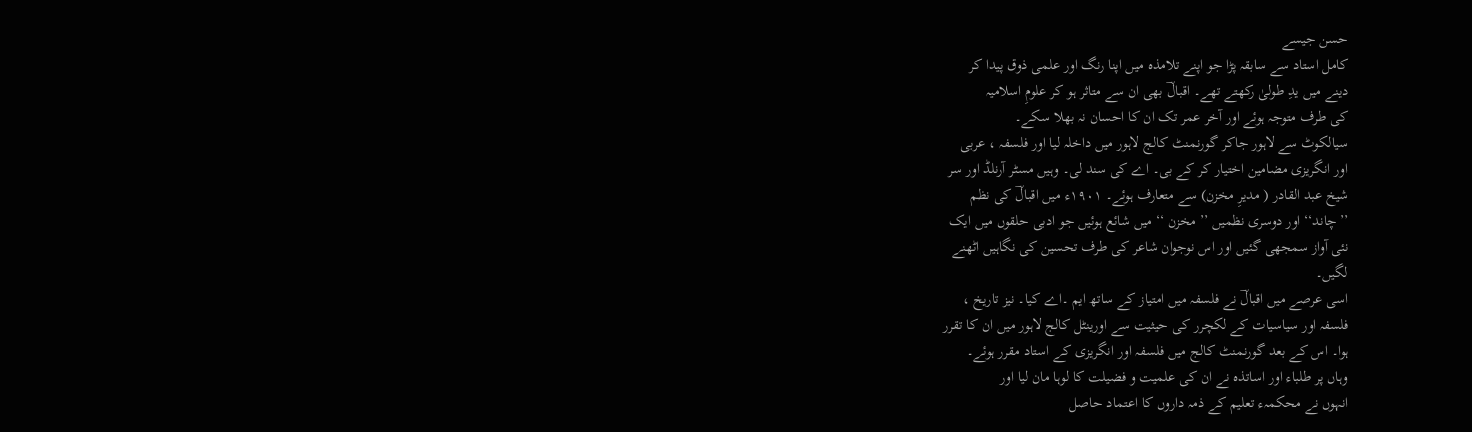حسن جیسے
کامل استاد سے سابقہ پڑا جو اپنے تلامذہ میں اپنا رنگ اور علمی ذوق پیدا کر
دینے میں یدِ طولیٰ رکھتے تھے۔ اقبالؔ بھی ان سے متاثر ہو کر علومِ اسلامیہ
کی طرف متوجہ ہوئے اور آخر عمر تک ان کا احسان نہ بھلا سکے۔
سیالکوٹ سے لاہور جاکر گورنمنٹ کالج لاہور میں داخلہ لیا اور فلسفہ ، عربی
اور انگریزی مضامین اختیار کر کے بی۔ اے کی سند لی۔ وہیں مسٹر آرنلڈ اور سر
شیخ عبد القادر ( مدیرِ مخزن) سے متعارف ہوئے۔ ۱۹۰۱ء میں اقبالؔ کی نظم
’’چاند‘‘ اور دوسری نظمیں ’’ مخزن ‘‘ میں شائع ہوئیں جو ادبی حلقوں میں ایک
نئی آواز سمجھی گئیں اور اس نوجوان شاعر کی طرف تحسین کی نگاہیں اٹھنے
لگیں۔
اسی عرصے میں اقبالؔ نے فلسفہ میں امتیاز کے ساتھ ایم ۔اے کیا۔ نیز تاریخ ،
فلسفہ اور سیاسیات کے لکچرر کی حیثیت سے اورینٹل کالج لاہور میں ان کا تقرر
ہوا۔ اس کے بعد گورنمنٹ کالج میں فلسفہ اور انگریزی کے استاد مقرر ہوئے۔
وہاں پر طلباء اور اساتذہ نے ان کی علمیت و فضیلت کا لوہا مان لیا اور
انہوں نے محکمہء تعلیم کے ذمہ داروں کا اعتماد حاصل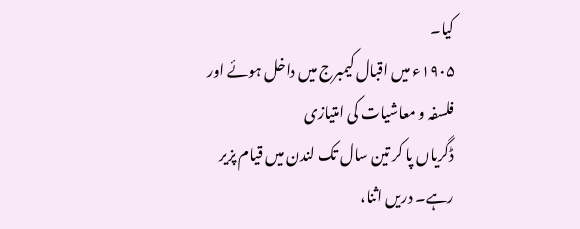کیا۔
۱۹۰۵ء میں اقبال کیمبرج میں داخل ہوئے اور فلسفہ و معاشیات کی امتیازی
ڈگریاں پا کر تین سال تک لندن میں قیام پزیر رہے۔ دریں اثنا،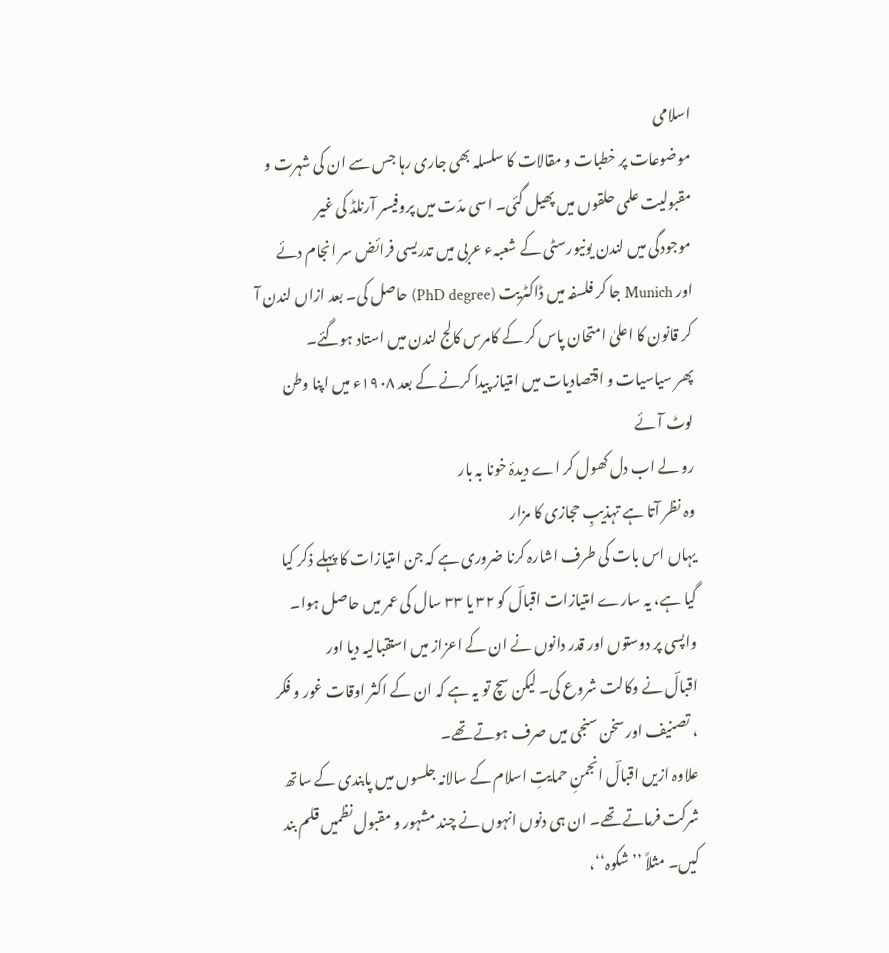اسلامی
موضوعات پر خطبات و مقالات کا سلسلہ بھی جاری رہا جس سے ان کی شہرت و
مقبولیت علمی حلقوں میں پھیل گئی۔ اسی مدّت میں پروفیسر آرنلڈ کی غیر
موجودگی میں لندن یونیورسٹی کے شعبہء عربی میں تدریسی فرائض سر انجام دئے
اور Munich جا کر فلسفہ میں ڈاکٹریت (PhD degree) حاصل کی۔ بعد ازاں لندن آ
کر قانون کا اعلیٰ امتحان پاس کر کے کامرس کالج لندن میں استاد ہوگئے۔
پھر سیاسیات و اقتصادیات میں امتیاز پیدا کرنے کے بعد ۱۹۰۸ء میں اپنا وطن
لوٹ آئے
رو لے اب دل کھول کر اے دیدۂ خونا بہ بار
وہ نظر آتا ہے تہذیبِ حجازی کا مزار
یہاں اس بات کی طرف اشارہ کرنا ضروری ہے کہ جن امتیازات کا پہلے ذکر کیا
گیا ہے، یہ سارے امتیازات اقبالؔ کو ۳۲ یا ۳۳ سال کی عمر میں حاصل ہوا۔
واپسی پر دوستوں اور قدر دانوں نے ان کے اعزاز میں استقبالیہ دیا اور
اقبالؔ نے وکالت شروع کی۔ لیکن سچ تو یہ ہے کہ ان کے اکثر اوقات غور و فکر
، تصنیف اور سخن سنجی میں صرف ہوتے تھے۔
علاوہ ازیں اقبالؔ انجمنِ حمایتِ اسلام کے سالانہ جلسوں میں پابندی کے ساتھ
شرکت فرماتے تھے۔ ان ہی دنوں انہوں نے چند مشہور و مقبول نظمیں قلم بند
کیں۔ مثلاً ’’ شکوہ‘‘،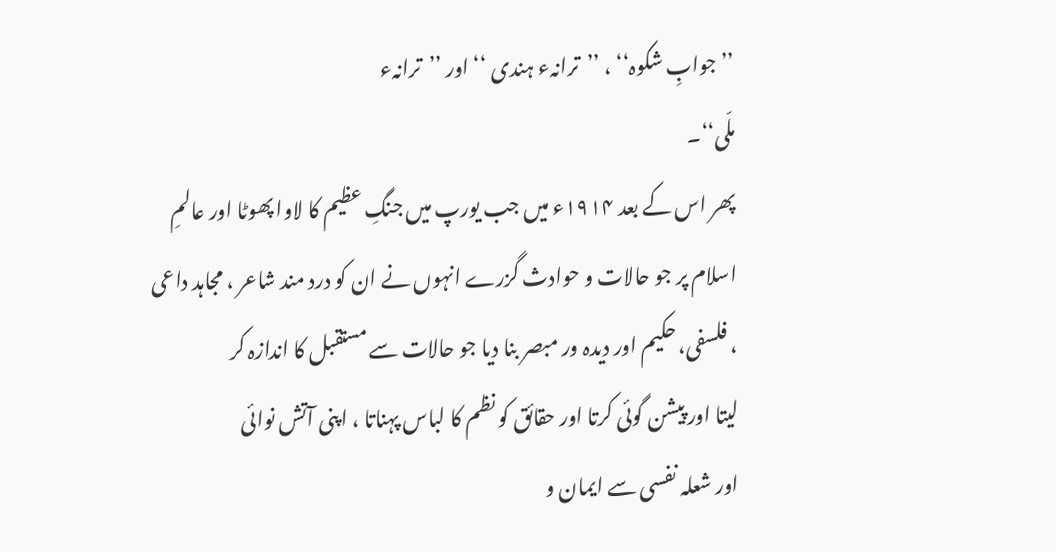’’جوابِ شکوہ‘‘ ، ’’ترانہء ہندی ‘‘ اور ’’ترانہء
ملّی‘‘۔
پھر اس کے بعد ۱۹۱۴ء میں جب یورپ میں جنگِ عظیم کا لاوا پھوٹا اور عالمِ
اسلام پر جو حالات و حوادث گزرے انہوں نے ان کو درد مند شاعر ، مجاہد داعی
، فلسفی، حکیم اور دیدہ ور مبصر بنا دیا جو حالات سے مستقبل کا اندازہ کر
لیتا اور پیشن گوئی کرتا اور حقائق کو نظم کا لباس پہناتا ، اپنی آتش نوائی
اور شعلہ نفسی سے ایمان و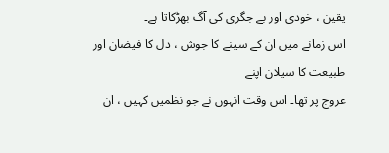یقین ، خودی اور بے جگری کی آگ بھڑکاتا ہے۔
اس زمانے میں ان کے سینے کا جوش ، دل کا فیضان اور طبیعت کا سیلان اپنے
عروج پر تھا۔ اس وقت انہوں نے جو نظمیں کہیں ، ان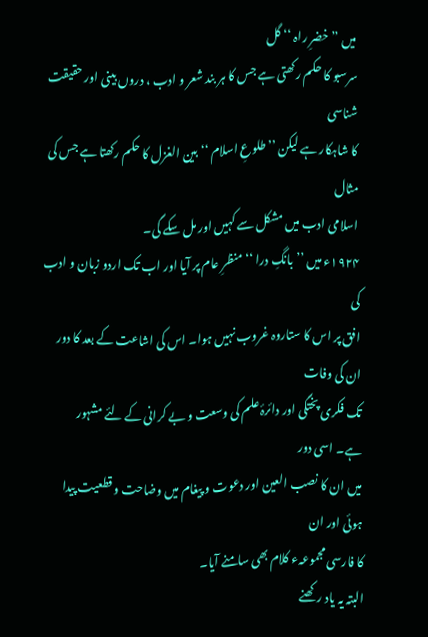میں ’’ خضرِ راہ ‘‘ گل
سرسبو کا حکم رکھتی ہے جس کا ہر بند شعر و ادب ، دروں بینی اور حقیقت شناسی
کا شاہکار ہے لیکن ’’طلوعِ اسلام ‘‘ بین الغزل کا حکم رکھتا ہے جس کی مثال
اسلامی ادب میں مشکل سے کہیں اور مل سکے گی۔
۱۹۲۴ء میں ’’بانگِ درا ‘‘ منظرِ عام پر آیا اور اب تک اردو زبان و ادب کی
افق پر اس کا ستاروہ غروب نہیں ہوا۔ اس کی اشاعت کے بعد کا دور ان کی وفات
تک فکری پختگی اور دائرۂ علم کی وسعت و بے کرانی کے لئے مشہور ہے۔ اسی دور
میں ان کا نصب العین اور دعوت و پیغام میں وضاحت و قطعیت پیدا ہوئی اور ان
کا فارسی مجموعہء کلام بھی سامنے آیا۔
البتہ یہ یاد رکھنے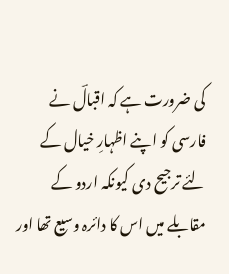کی ضرورت ہے کہ اقبالؔ نے فارسی کو اپنے اظہارِ خیال کے
لئے ترجیح دی کیونکہ اردو کے مقابلے میں اس کا دائرہ وسیع تھا اور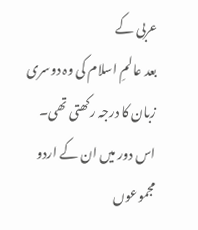عربی کے
بعد عالمِ اسلام کی وہ دوسری زبان کا درجہ رکھتی تھی۔
اس دور میں ان کے اردو مجموعوں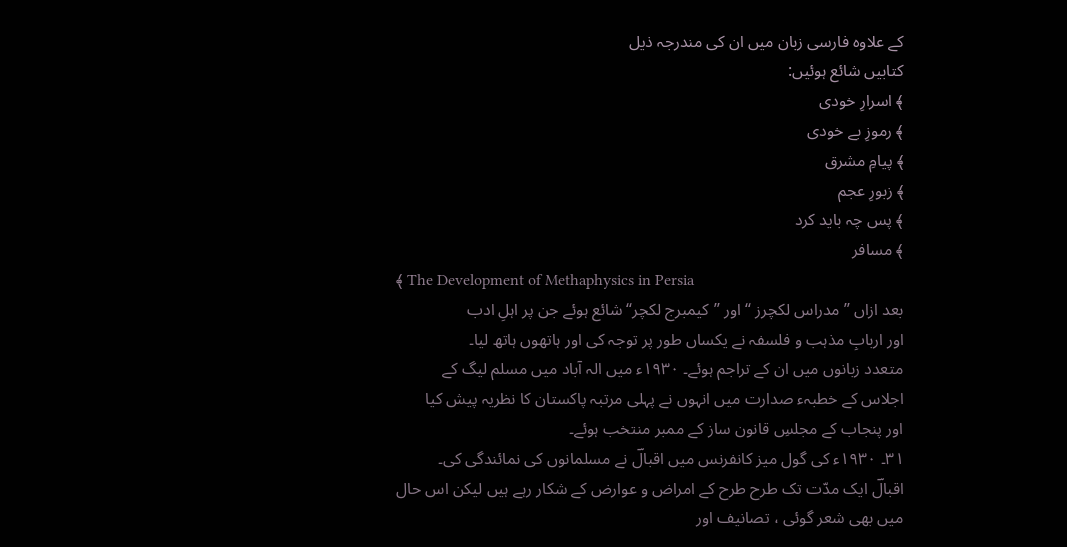کے علاوہ فارسی زبان میں ان کی مندرجہ ذیل
کتابیں شائع ہوئیں:
﴾ اسرارِ خودی
﴾ رموزِ بے خودی
﴾ پیامِ مشرق
﴾ زبورِ عجم
﴾ پس چہ باید کرد
﴾ مسافر
﴾ The Development of Methaphysics in Persia
بعد ازاں ’’مدراس لکچرز ‘‘ اور ’’کیمبرج لکچر‘‘ شائع ہوئے جن پر اہلِ ادب
اور اربابِ مذہب و فلسفہ نے یکساں طور پر توجہ کی اور ہاتھوں ہاتھ لیا۔
متعدد زبانوں میں ان کے تراجم ہوئے۔ ۱۹۳۰ء میں الہ آباد میں مسلم لیگ کے
اجلاس کے خطبہء صدارت میں انہوں نے پہلی مرتبہ پاکستان کا نظریہ پیش کیا
اور پنجاب کے مجلسِ قانون ساز کے ممبر منتخب ہوئے۔
۳۱۔ ۱۹۳۰ء کی گول میز کانفرنس میں اقبالؔ نے مسلمانوں کی نمائندگی کی۔
اقبالؔ ایک مدّت تک طرح طرح کے امراض و عوارض کے شکار رہے ہیں لیکن اس حال
میں بھی شعر گوئی ، تصانیف اور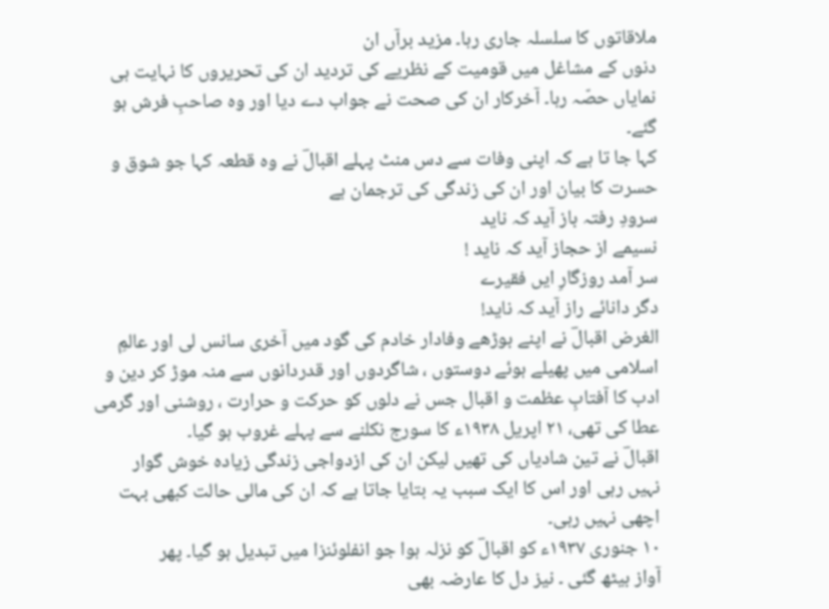ملاقاتوں کا سلسلہ جاری رہا۔ مزید برآں ان
دنوں کے مشاغل میں قومیت کے نظریے کی تردید ان کی تحریروں کا نہایت ہی
نمایاں حصّہ رہا۔ آخرکار ان کی صحت نے جواب دے دیا اور وہ صاحبِ فرش ہو
گئے۔
کہا جا تا ہے کہ اپنی وفات سے دس منٹ پہلے اقبالؔ نے وہ قطعہ کہا جو شوق و
حسرت کا بیان اور ان کی زندگی کی ترجمان ہے
سرودِ رفتہ باز آید کہ ناید
نسیمے از حجاز آید کہ ناید !
سر آمد روزگارِ ایں فقیرے
دگر دانائے راز آید کہ ناید!
الغرض اقبالؔ نے اپنے بوڑھے وفادار خادم کی گود میں آخری سانس لی اور عالمِ
اسلامی میں پھیلے ہوئے دوستوں ، شاگردوں اور قدردانوں سے منہ موڑ کر دین و
ادب کا آفتابِ عظمت و اقبال جس نے دلوں کو حرکت و حرارت ، روشنی اور گرمی
عطا کی تھی، ۲۱ اپریل ۱۹۳۸ء کا سورج نکلنے سے پہلے غروب ہو گیا۔
اقبالؔ نے تین شادیاں کی تھیں لیکن ان کی ازدواجی زندگی زیادہ خوش گوار
نہیں رہی اور اس کا ایک سبب یہ بتایا جاتا ہے کہ ان کی مالی حالت کبھی بہت
اچھی نہیں رہی۔
۱۰ جنوری ۱۹۳۷ء کو اقبالؔ کو نزلہ ہوا جو انفلوئنزا میں تبدیل ہو گیا۔ پھر
آواز بیٹھ گئی ۔ نیز دل کا عارضہ بھی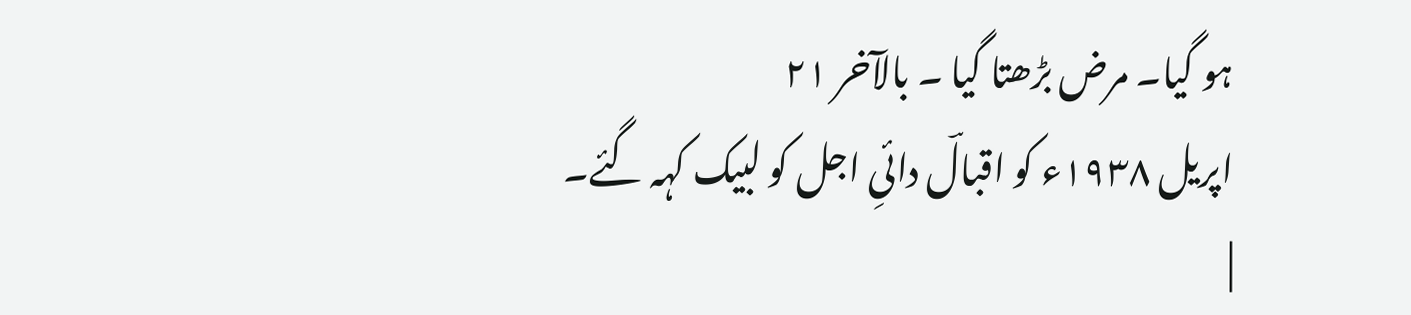ہو گیا۔ مرض بڑھتا گیا ۔ بالآخر ۲۱
اپریل ۱۹۳۸ء کو اقبالؔ دائیِ اجل کو لبیک کہہ گئے۔
|